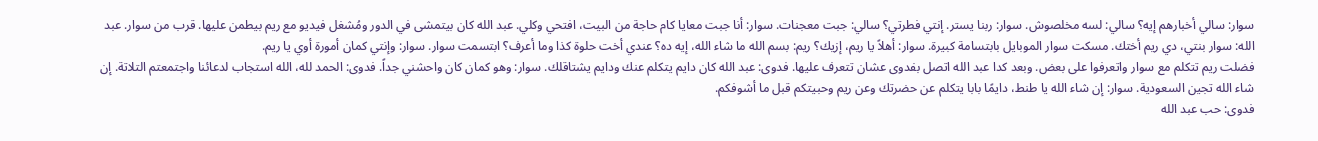سوار: سالي أخبارهم إيه؟ سالي: لسه مخلصوش. سوار: ربنا يستر. إنتي فطرتي؟ سالي: جبت معجنات. سوار: أنا جبت معايا كام حاجة من البيت، افتحي وكلي. عبد الله كان بيتمشى في الدور ومُشغل فيديو مع ريم بيطمن عليها. قرب من سوار. عبد الله: سوار بنتي، دي ريم أختك. مسكت سوار الموبايل بابتسامة كبيرة. سوار: أهلاً يا ريم، إزيك؟ ريم: بسم الله ما شاء الله، إيه ده؟ عندي أخت حلوة كذا وما أعرف؟ ابتسمت سوار. سوار: وإنتي كمان أمورة أوي يا ريم.
فضلت ريم تتكلم مع سوار واتعرفوا على بعض. وبعد كدا عبد الله اتصل بفدوى عشان تتعرف عليها. فدوى: عبد الله كان دايم يتكلم عنك ودايم يشتاقلك. سوار: وهو كمان كان واحشني جداً. فدوى: الحمد لله، الله استجاب لدعائنا واجتمعتم التلاتة. إن شاء الله تجين السعودية. سوار: إن شاء الله يا طنط، دايمًا بابا يتكلم عن حضرتك وعن ريم وحبيتكم قبل ما أشوفكم.
فدوى: حب عبد الله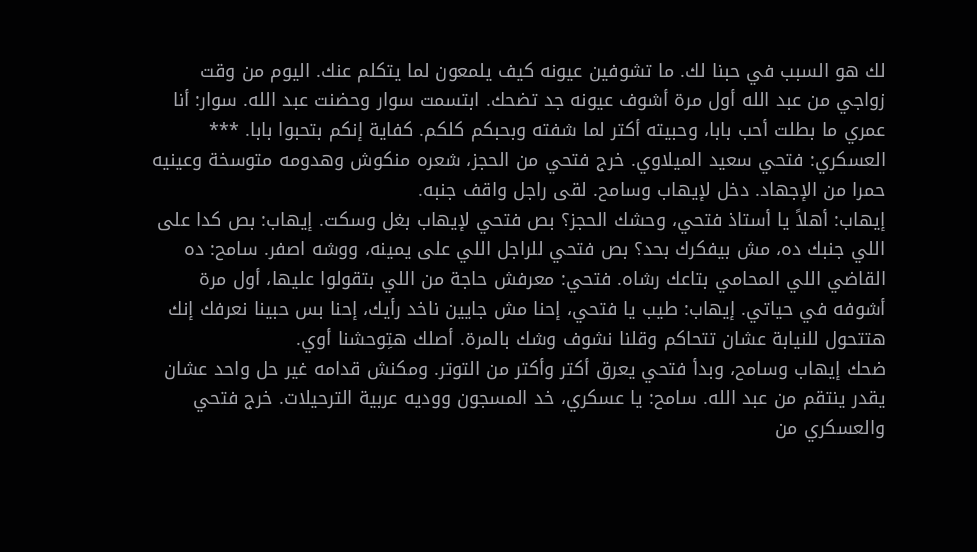لك هو السبب في حبنا لك. ما تشوفين عيونه كيف يلمعون لما يتكلم عنك. اليوم من وقت زواجي من عبد الله أول مرة أشوف عيونه جد تضحك. ابتسمت سوار وحضنت عبد الله. سوار: أنا عمري ما بطلت أحب بابا، وحبيته أكتر لما شفته وبحبكم كلكم. كفاية إنكم بتحبوا بابا. *** العسكري: فتحي سعيد الميلاوي. خرج فتحي من الحجز، شعره منكوش وهدومه متوسخة وعينيه حمرا من الإجهاد. دخل لإيهاب وسامح. لقى راجل واقف جنبه.
إيهاب: أهلاً يا أستاذ فتحي، وحشك الحجز؟ بص فتحي لإيهاب بغل وسكت. إيهاب: بص كدا على اللي جنبك ده، مش بيفكرك بحد؟ بص فتحي للراجل اللي على يمينه، ووشه اصفر. سامح: ده القاضي اللي المحامي بتاعك رشاه. فتحي: معرفش حاجة من اللي بتقولوا عليها، أول مرة أشوفه في حياتي. إيهاب: طيب يا فتحي، إحنا مش جايين ناخد رأيك، إحنا بس حبينا نعرفك إنك هتتحول للنيابة عشان تتحاكم وقلنا نشوف وشك بالمرة. أصلك هتِوحشنا أوي.
ضحك إيهاب وسامح، وبدأ فتحي يعرق أكتر وأكتر من التوتر. ومكنش قدامه غير حل واحد عشان يقدر ينتقم من عبد الله. سامح: يا عسكري، خد المسجون ووديه عربية الترحيلات. خرج فتحي والعسكري من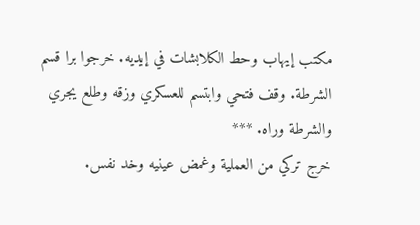مكتب إيهاب وحط الكلابشات في إيديه. خرجوا برا قسم الشرطة. وقف فتحي وابتسم للعسكري وزقه وطلع يجري والشرطة وراه. ***
خرج تركي من العملية وغمض عينيه وخد نفس.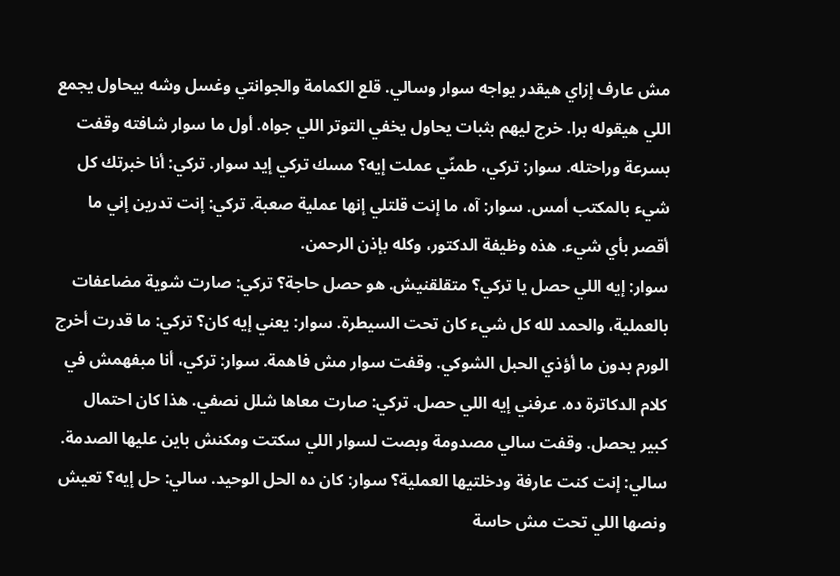مش عارف إزاي هيقدر يواجه سوار وسالي. قلع الكمامة والجوانتي وغسل وشه بيحاول يجمع اللي هيقوله برا. خرج ليهم بثبات يحاول يخفي التوتر اللي جواه. أول ما سوار شافته وقفت بسرعة وراحتله. سوار: تركي، طمنّي عملت إيه؟ مسك تركي إيد سوار. تركي: أنا خبرتك كل شيء بالمكتب أمس. سوار: آه، ما إنت قلتلي إنها عملية صعبة. تركي: إنت تدرين إني ما أقصر بأي شيء. هذه وظيفة الدكتور، وكله بإذن الرحمن.
سوار: إيه اللي حصل يا تركي؟ متقلقنيش. هو حصل حاجة؟ تركي: صارت شوية مضاعفات بالعملية، والحمد لله كل شيء كان تحت السيطرة. سوار: يعني إيه كان؟ تركي: ما قدرت أخرج الورم بدون ما أؤذي الحبل الشوكي. وقفت سوار مش فاهمة. سوار: تركي، أنا مبفهمش في كلام الدكاترة ده. عرفني إيه اللي حصل. تركي: صارت معاها شلل نصفي. هذا كان احتمال كبير يحصل. وقفت سالي مصدومة وبصت لسوار اللي سكتت ومكنش باين عليها الصدمة.
سالي: إنت كنت عارفة ودخلتيها العملية؟ سوار: كان ده الحل الوحيد. سالي: حل إيه؟ تعيش ونصها اللي تحت مش حاسة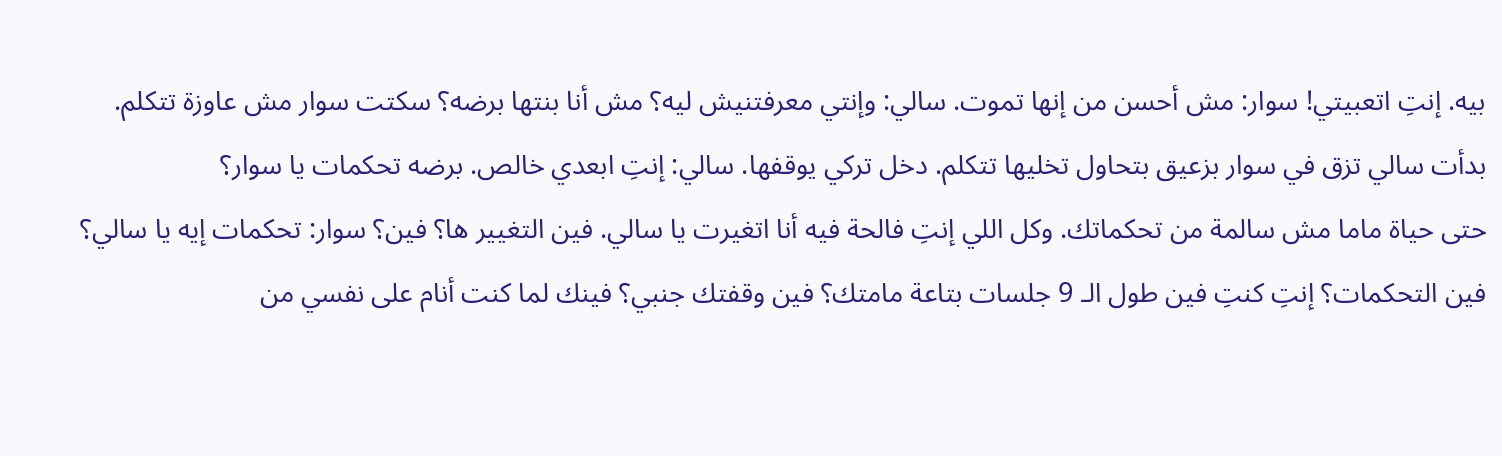بيه. إنتِ اتعبيتي! سوار: مش أحسن من إنها تموت. سالي: وإنتي معرفتنيش ليه؟ مش أنا بنتها برضه؟ سكتت سوار مش عاوزة تتكلم. بدأت سالي تزق في سوار بزعيق بتحاول تخليها تتكلم. دخل تركي يوقفها. سالي: إنتِ ابعدي خالص. برضه تحكمات يا سوار؟
حتى حياة ماما مش سالمة من تحكماتك. وكل اللي إنتِ فالحة فيه أنا اتغيرت يا سالي. فين التغيير ها؟ فين؟ سوار: تحكمات إيه يا سالي؟ فين التحكمات؟ إنتِ كنتِ فين طول الـ 9 جلسات بتاعة مامتك؟ فين وقفتك جنبي؟ فينك لما كنت أنام على نفسي من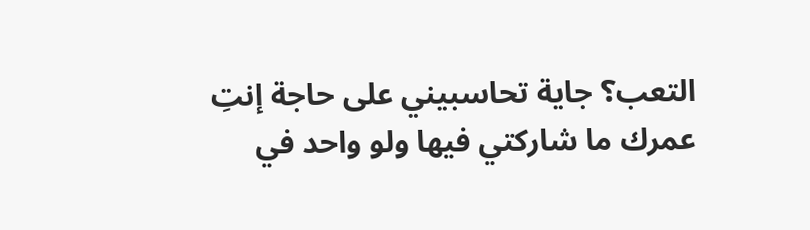التعب؟ جاية تحاسبيني على حاجة إنتِ عمرك ما شاركتي فيها ولو واحد في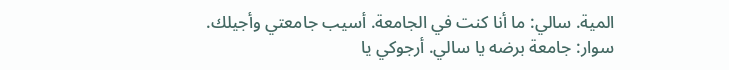المية. سالي: ما أنا كنت في الجامعة. أسيب جامعتي وأجيلك.
سوار: جامعة برضه يا سالي. أرجوكي يا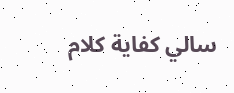سالي كفاية كلام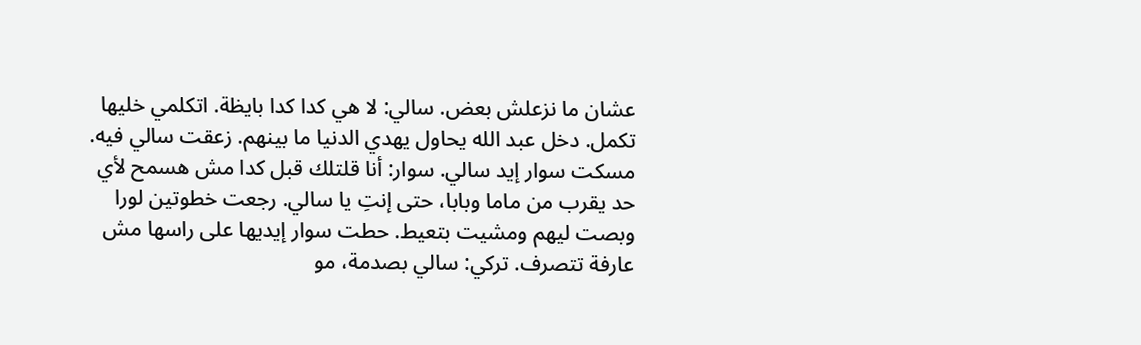عشان ما نزعلش بعض. سالي: لا هي كدا كدا بايظة. اتكلمي خليها تكمل. دخل عبد الله يحاول يهدي الدنيا ما بينهم. زعقت سالي فيه. مسكت سوار إيد سالي. سوار: أنا قلتلك قبل كدا مش هسمح لأي حد يقرب من ماما وبابا، حتى إنتِ يا سالي. رجعت خطوتين لورا وبصت ليهم ومشيت بتعيط. حطت سوار إيديها على راسها مش عارفة تتصرف. تركي: سالي بصدمة، مو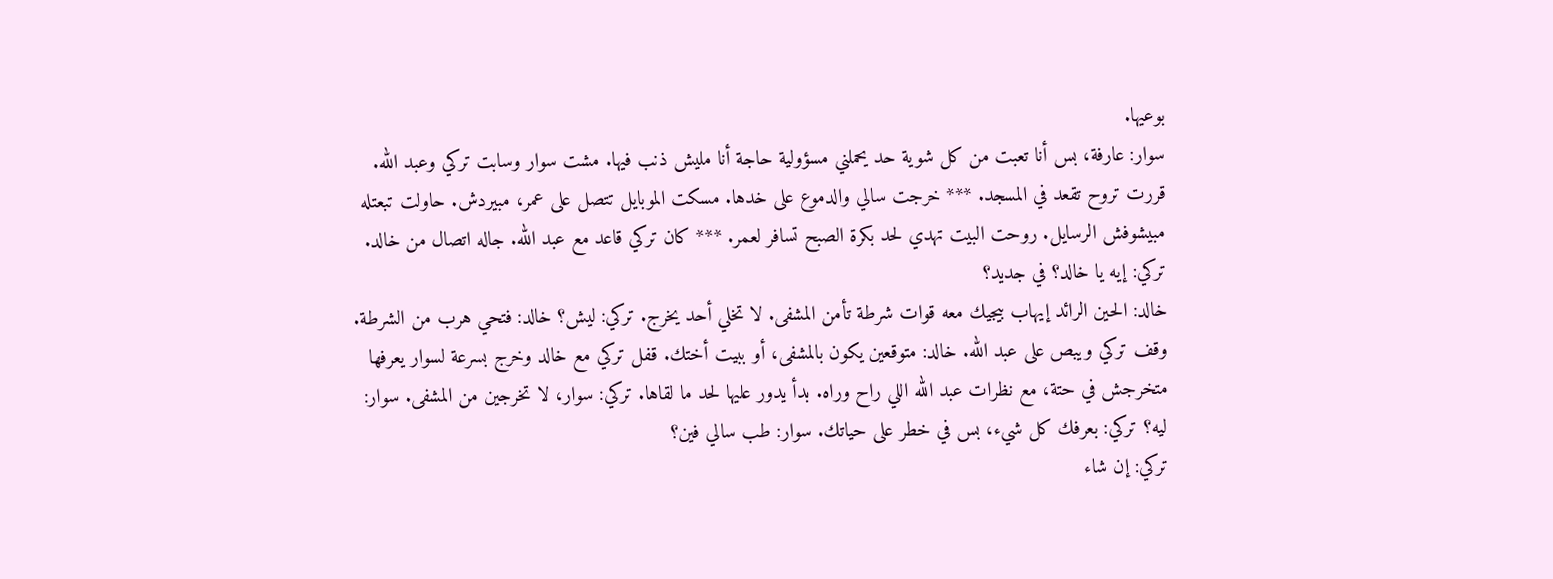بوعيها.
سوار: عارفة، بس أنا تعبت من كل شوية حد يحملني مسؤولية حاجة أنا مليش ذنب فيها. مشت سوار وسابت تركي وعبد الله. قررت تروح تقعد في المسجد. *** خرجت سالي والدموع على خدها. مسكت الموبايل تتصل على عمر، مبيردش. حاولت تبعتله مبيشوفش الرسايل. روحت البيت تهدي لحد بكرة الصبح تسافر لعمر. *** كان تركي قاعد مع عبد الله. جاله اتصال من خالد. تركي: إيه يا خالد؟ في جديد؟
خالد: الحين الرائد إيهاب بيجيك معه قوات شرطة تأمن المشفى. لا تخلي أحد يخرج. تركي: ليش؟ خالد: فتحي هرب من الشرطة. وقف تركي ويبص على عبد الله. خالد: متوقعين يكون بالمشفى، أو ببيت أختك. قفل تركي مع خالد وخرج بسرعة لسوار يعرفها متخرجش في حتة، مع نظرات عبد الله اللي راح وراه. بدأ يدور عليها لحد ما لقاها. تركي: سوار، لا تخرجين من المشفى. سوار: ليه؟ تركي: بعرفك كل شيء، بس في خطر على حياتك. سوار: طب سالي فين؟
تركي: إن شاء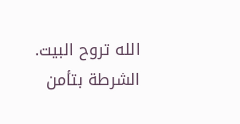الله تروح البيت. الشرطة بتأمن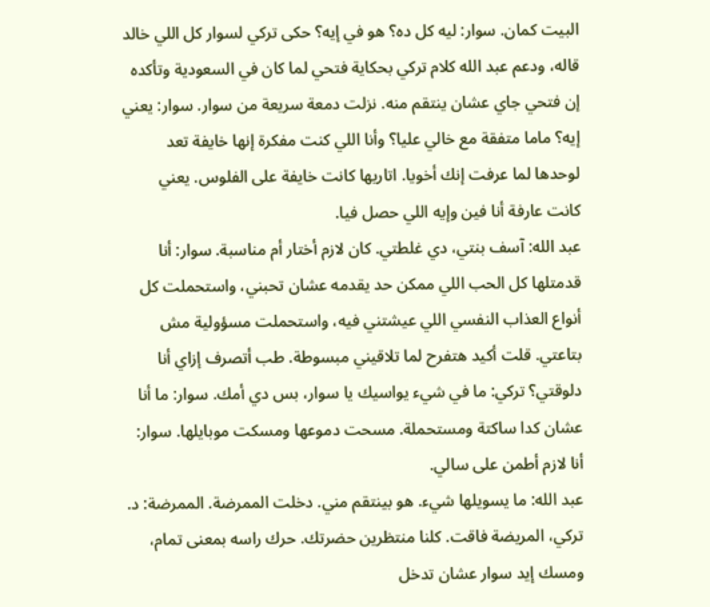البيت كمان. سوار: ليه كل ده؟ هو في إيه؟ حكى تركي لسوار كل اللي خالد قاله، ودعم عبد الله كلام تركي بحكاية فتحي لما كان في السعودية وتأكده إن فتحي جاي عشان ينتقم منه. نزلت دمعة سريعة من سوار. سوار: يعني إيه؟ ماما متفقة مع خالي عليا؟ وأنا اللي كنت مفكرة إنها خايفة تعد لوحدها لما عرفت إنك أخويا. اتاريها كانت خايفة على الفلوس. يعني كانت عارفة أنا فين وإيه اللي حصل فيا.
عبد الله: آسف بنتي، دي غلطتي. كان لازم أختار أم مناسبة. سوار: أنا قدمتلها كل الحب اللي ممكن حد يقدمه عشان تحبني، واستحملت كل أنواع العذاب النفسي اللي عيشتني فيه، واستحملت مسؤولية مش بتاعتي. قلت أكيد هتفرح لما تلاقيني مبسوطة. طب أتصرف إزاي أنا دلوقتي؟ تركي: ما في شيء يواسيك يا سوار، بس دي أمك. سوار: ما أنا عشان كدا ساكتة ومستحملة. مسحت دموعها ومسكت موبايلها. سوار: أنا لازم أطمن على سالي.
عبد الله: ما يسويلها شيء. هو بينتقم مني. دخلت الممرضة. الممرضة: د. تركي، المريضة فاقت. كلنا منتظرين حضرتك. حرك راسه بمعنى تمام، ومسك إيد سوار عشان تدخل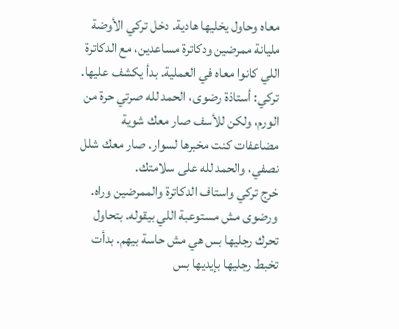معاه وحاول يخليها هادية. دخل تركي الأوضة مليانة ممرضين ودكاترة مساعدين، مع الدكاترة اللي كانوا معاه في العملية. بدأ يكشف عليها. تركي: أستاذة رضوى، الحمد لله صرتي حرة من الورم، ولكن للأسف صار معك شوية مضاعفات كنت مخبرها لسوار. صار معك شلل نصفي، والحمد لله على سلامتك.
خرج تركي واستاف الدكاترة والممرضين وراه. ورضوى مش مستوعبة اللي بيقوله. بتحاول تحرك رجليها بس هي مش حاسة بيهم. بدأت تخبط رجليها بإيديها بس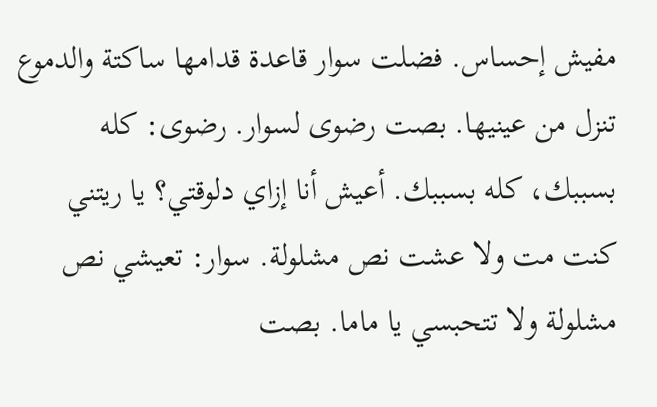مفيش إحساس. فضلت سوار قاعدة قدامها ساكتة والدموع تنزل من عينيها. بصت رضوى لسوار. رضوى: كله بسببك، كله بسببك. أعيش أنا إزاي دلوقتي؟ يا ريتني كنت مت ولا عشت نص مشلولة. سوار: تعيشي نص مشلولة ولا تتحبسي يا ماما. بصت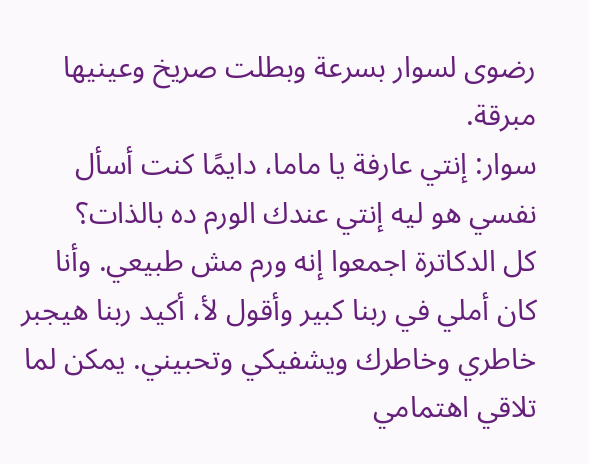رضوى لسوار بسرعة وبطلت صريخ وعينيها مبرقة.
سوار: إنتي عارفة يا ماما، دايمًا كنت أسأل نفسي هو ليه إنتي عندك الورم ده بالذات؟
كل الدكاترة اجمعوا إنه ورم مش طبيعي. وأنا كان أملي في ربنا كبير وأقول لأ، أكيد ربنا هيجبر خاطري وخاطرك ويشفيكي وتحبيني. يمكن لما تلاقي اهتمامي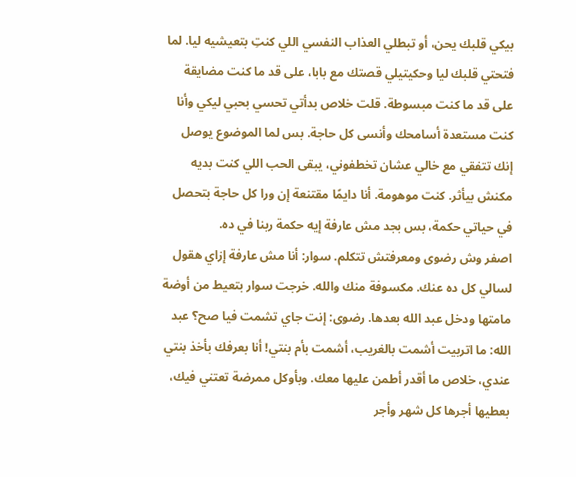بيكي قلبك يحن، أو تبطلي العذاب النفسي اللي كنتِ بتعيشيه ليا. لما فتحتي قلبك ليا وحكيتيلي قصتك مع بابا، على قد ما كنت مضايقة على قد ما كنت مبسوطة. قلت خلاص بدأتي تحسي بحبي ليكي وأنا كنت مستعدة أسامحك وأنسى كل حاجة. بس لما الموضوع يوصل إنك تتفقي مع خالي عشان تخطفوني، يبقى الحب اللي كنت بديه مكنش بيأثر. كنت موهومة. أنا دايمًا مقتنعة إن ورا كل حاجة بتحصل في حياتي حكمة، بس بجد مش عارفة إيه حكمة ربنا في ده.
اصفر وش رضوى ومعرفتش تتكلم. سوار: أنا مش عارفة إزاي هقول لسالي كل ده عنك. مكسوفة منك والله. خرجت سوار بتعيط من أوضة مامتها ودخل عبد الله بعدها. رضوى: إنت جاي تشمت فيا صح؟ عبد الله: ما اتربيت أشمت بالغريب، أشمت بأم بنتي! أنا بعرفك بأخذ بنتي عندي، خلاص ما أقدر أطمن عليها معك. وبأوكل ممرضة تعتني فيك، بعطيها أجرها كل شهر وأجر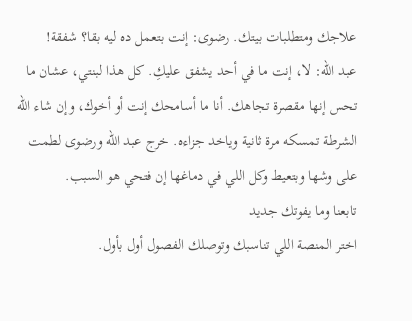علاجك ومتطلبات بيتك. رضوى: إنت بتعمل ده ليه بقا؟ شفقة!
عبد الله: لا، إنت ما في أحد يشفق عليكِ. كل هذا لبنتي، عشان ما تحس إنها مقصرة تجاهك. أنا ما أسامحك إنت أو أخوك، وإن شاء الله الشرطة تمسكه مرة ثانية وياخد جزاءه. خرج عبد الله ورضوى لطمت على وشها وبتعيط وكل اللي في دماغها إن فتحي هو السبب.
تابعنا وما يفوتك جديد
اختر المنصة اللي تناسبك وتوصلك الفصول أول بأول.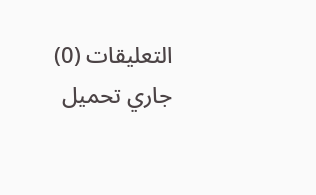التعليقات (0)
جاري تحميل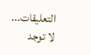التعليقات...
لا توجد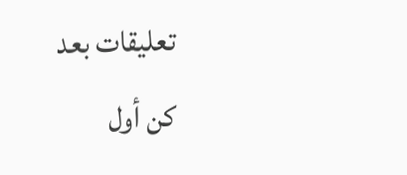تعليقات بعد
كن أول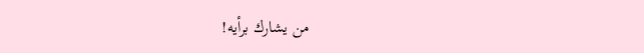من يشارك برأيه!